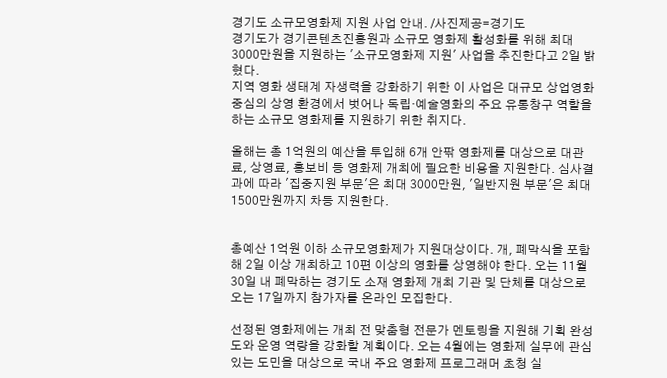경기도 소규모영화제 지원 사업 안내. /사진제공=경기도
경기도가 경기콘텐츠진흥원과 소규모 영화제 활성화를 위해 최대 3000만원을 지원하는 '소규모영화제 지원' 사업을 추진한다고 2일 밝혔다.
지역 영화 생태계 자생력을 강화하기 위한 이 사업은 대규모 상업영화 중심의 상영 환경에서 벗어나 독립·예술영화의 주요 유통창구 역할을 하는 소규모 영화제를 지원하기 위한 취지다.

올해는 총 1억원의 예산을 투입해 6개 안팎 영화제를 대상으로 대관료, 상영료, 홍보비 등 영화제 개최에 필요한 비용을 지원한다. 심사결과에 따라 '집중지원 부문'은 최대 3000만원, '일반지원 부문'은 최대 1500만원까지 차등 지원한다.


총예산 1억원 이하 소규모영화제가 지원대상이다. 개, 폐막식을 포함해 2일 이상 개최하고 10편 이상의 영화를 상영해야 한다. 오는 11월 30일 내 폐막하는 경기도 소재 영화제 개최 기관 및 단체를 대상으로 오는 17일까지 참가자를 온라인 모집한다.

선정된 영화제에는 개최 전 맞춤형 전문가 멘토링을 지원해 기획 완성도와 운영 역량을 강화할 계획이다. 오는 4월에는 영화제 실무에 관심 있는 도민을 대상으로 국내 주요 영화제 프로그래머 초청 실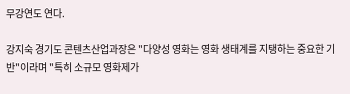무강연도 연다.

강지숙 경기도 콘텐츠산업과장은 "다양성 영화는 영화 생태계를 지탱하는 중요한 기반"이라며 "특히 소규모 영화제가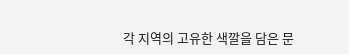각 지역의 고유한 색깔을 담은 문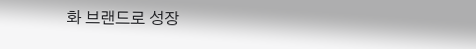화 브랜드로 성장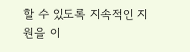할 수 있도록 지속적인 지원을 이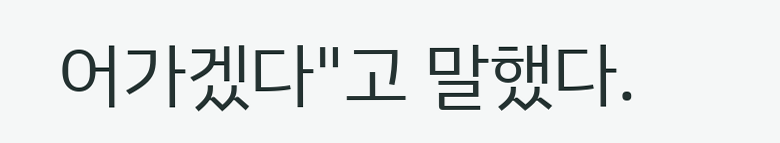어가겠다"고 말했다.